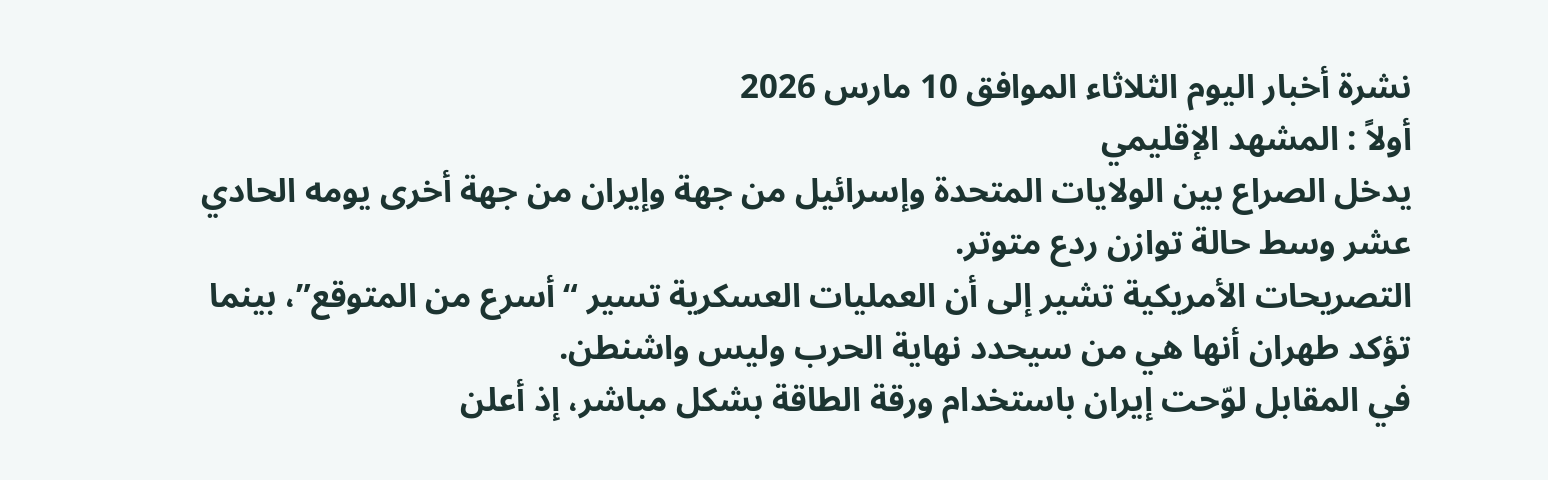نشرة أخبار اليوم الثلاثاء الموافق 10 مارس 2026
أولاً : المشهد الإقليمي
يدخل الصراع بين الولايات المتحدة وإسرائيل من جهة وإيران من جهة أخرى يومه الحادي عشر وسط حالة توازن ردع متوتر.
التصريحات الأمريكية تشير إلى أن العمليات العسكرية تسير “أسرع من المتوقع”، بينما تؤكد طهران أنها هي من سيحدد نهاية الحرب وليس واشنطن.
في المقابل لوّحت إيران باستخدام ورقة الطاقة بشكل مباشر، إذ أعلن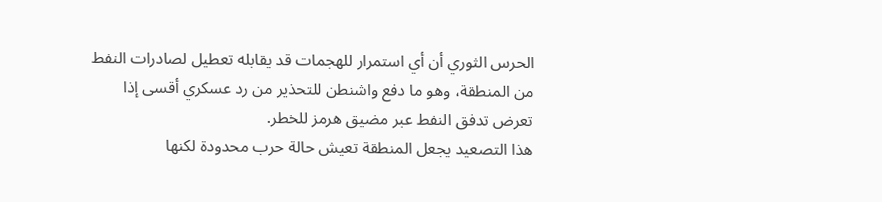الحرس الثوري أن أي استمرار للهجمات قد يقابله تعطيل لصادرات النفط من المنطقة، وهو ما دفع واشنطن للتحذير من رد عسكري أقسى إذا تعرض تدفق النفط عبر مضيق هرمز للخطر.
هذا التصعيد يجعل المنطقة تعيش حالة حرب محدودة لكنها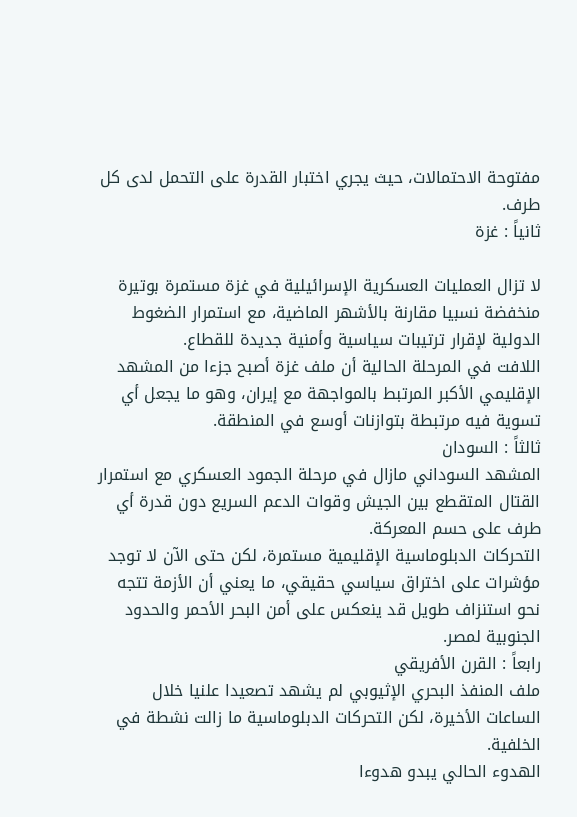مفتوحة الاحتمالات، حيث يجري اختبار القدرة على التحمل لدى كل طرف.
ثانياً : غزة

لا تزال العمليات العسكرية الإسرائيلية في غزة مستمرة بوتيرة منخفضة نسبيا مقارنة بالأشهر الماضية، مع استمرار الضغوط الدولية لإقرار ترتيبات سياسية وأمنية جديدة للقطاع.
اللافت في المرحلة الحالية أن ملف غزة أصبح جزءا من المشهد الإقليمي الأكبر المرتبط بالمواجهة مع إيران، وهو ما يجعل أي تسوية فيه مرتبطة بتوازنات أوسع في المنطقة.
ثالثاً : السودان
المشهد السوداني مازال في مرحلة الجمود العسكري مع استمرار القتال المتقطع بين الجيش وقوات الدعم السريع دون قدرة أي طرف على حسم المعركة.
التحركات الدبلوماسية الإقليمية مستمرة، لكن حتى الآن لا توجد مؤشرات على اختراق سياسي حقيقي، ما يعني أن الأزمة تتجه نحو استنزاف طويل قد ينعكس على أمن البحر الأحمر والحدود الجنوبية لمصر.
رابعاً : القرن الأفريقي
ملف المنفذ البحري الإثيوبي لم يشهد تصعيدا علنيا خلال الساعات الأخيرة، لكن التحركات الدبلوماسية ما زالت نشطة في الخلفية.
الهدوء الحالي يبدو هدوءا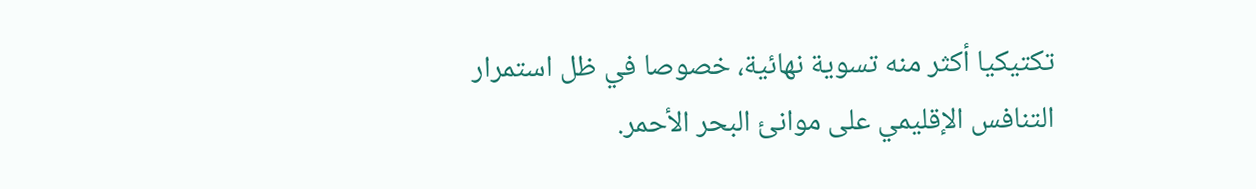تكتيكيا أكثر منه تسوية نهائية، خصوصا في ظل استمرار التنافس الإقليمي على موانئ البحر الأحمر.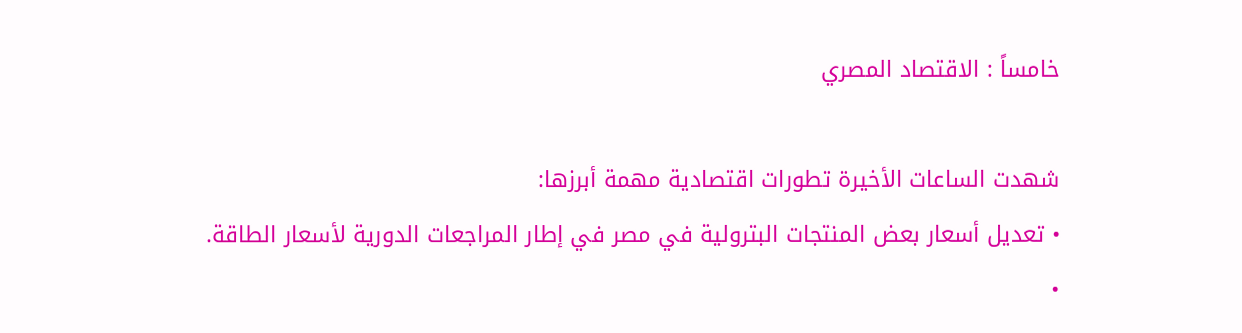خامساً : الاقتصاد المصري

شهدت الساعات الأخيرة تطورات اقتصادية مهمة أبرزها:
• تعديل أسعار بعض المنتجات البترولية في مصر في إطار المراجعات الدورية لأسعار الطاقة.
•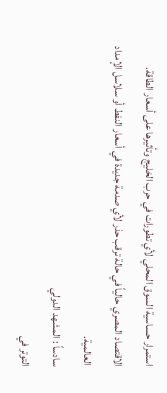استمرار حساسية السوق المحلي لأي تطورات في حرب الخليج وتأثيرها على أسعار الطاقة.
الاقتصاد المصري حالياً في حالة ترقب حذر لأي صدمة جديدة في أسعار النفط أو سلاسل الإمداد العالمية.
سادساً : المشهد الدولي
التوتر في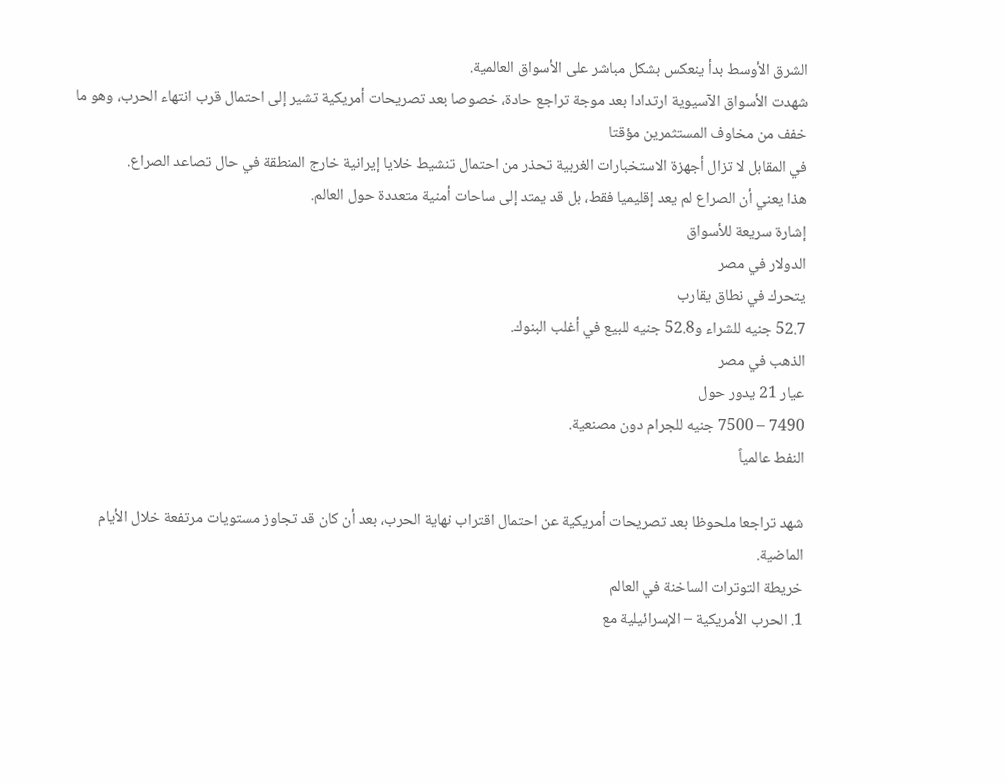الشرق الأوسط بدأ ينعكس بشكل مباشر على الأسواق العالمية.
شهدت الأسواق الآسيوية ارتدادا بعد موجة تراجع حادة، خصوصا بعد تصريحات أمريكية تشير إلى احتمال قرب انتهاء الحرب، وهو ما خفف من مخاوف المستثمرين مؤقتا
في المقابل لا تزال أجهزة الاستخبارات الغربية تحذر من احتمال تنشيط خلايا إيرانية خارج المنطقة في حال تصاعد الصراع.
هذا يعني أن الصراع لم يعد إقليميا فقط، بل قد يمتد إلى ساحات أمنية متعددة حول العالم.
إشارة سريعة للأسواق
الدولار في مصر
يتحرك في نطاق يقارب
52.7 جنيه للشراء و52.8 جنيه للبيع في أغلب البنوك.
الذهب في مصر
عيار 21 يدور حول
7490 – 7500 جنيه للجرام دون مصنعية.
النفط عالمياً

شهد تراجعا ملحوظا بعد تصريحات أمريكية عن احتمال اقتراب نهاية الحرب، بعد أن كان قد تجاوز مستويات مرتفعة خلال الأيام الماضية.
خريطة التوترات الساخنة في العالم
1. الحرب الأمريكية – الإسرائيلية مع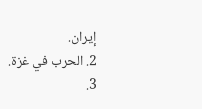إيران.
2. الحرب في غزة.
3.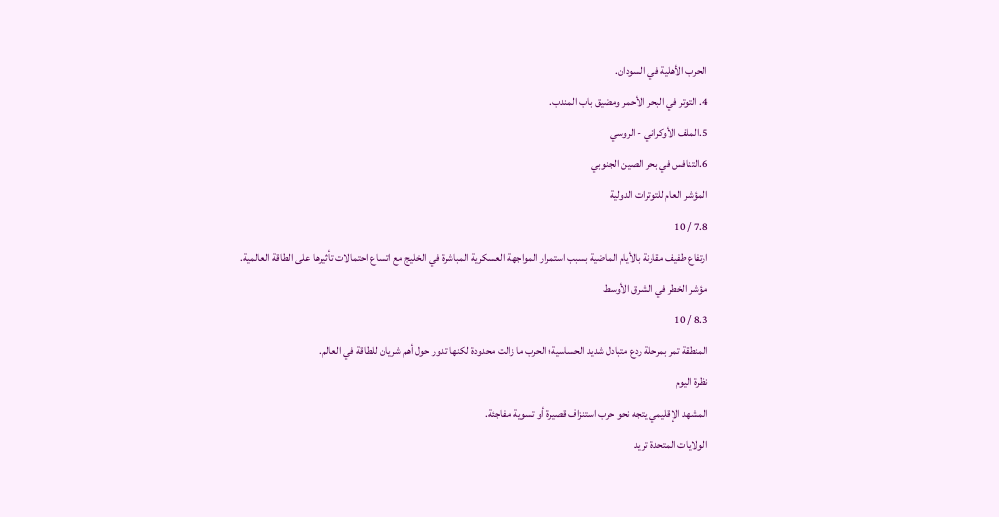الحرب الأهلية في السودان.
4. التوتر في البحر الأحمر ومضيق باب المندب.
5.الملف الأوكراني - الروسي
6.التنافس في بحر الصين الجنوبي
المؤشر العام للتوترات الدولية
7.8 / 10
ارتفاع طفيف مقارنة بالأيام الماضية بسبب استمرار المواجهة العسكرية المباشرة في الخليج مع اتساع احتمالات تأثيرها على الطاقة العالمية.
مؤشر الخطر في الشرق الأوسط
8.3 / 10
المنطقة تمر بمرحلة ردع متبادل شديد الحساسية؛ الحرب ما زالت محدودة لكنها تدور حول أهم شريان للطاقة في العالم.
نظرة اليوم
المشهد الإقليمي يتجه نحو حرب استنزاف قصيرة أو تسوية مفاجئة.
الولايات المتحدة تريد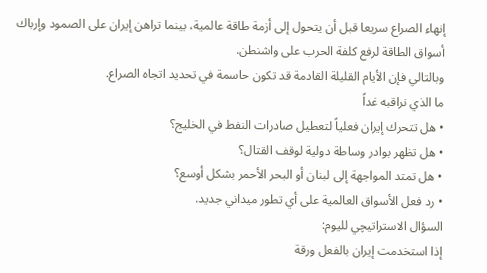إنهاء الصراع سريعا قبل أن يتحول إلى أزمة طاقة عالمية، بينما تراهن إيران على الصمود وإرباك أسواق الطاقة لرفع كلفة الحرب على واشنطن.
وبالتالي فإن الأيام القليلة القادمة قد تكون حاسمة في تحديد اتجاه الصراع.
ما الذي نراقبه غداً
• هل تتحرك إيران فعلياً لتعطيل صادرات النفط في الخليج؟
• هل تظهر بوادر وساطة دولية لوقف القتال؟
• هل تمتد المواجهة إلى لبنان أو البحر الأحمر بشكل أوسع؟
• رد فعل الأسواق العالمية على أي تطور ميداني جديد.
السؤال الاستراتيچي لليوم:
إذا استخدمت إيران بالفعل ورقة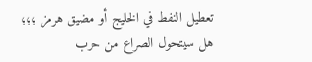تعطيل النفط في الخليج أو مضيق هرمز ؛؛؛
هل سيتحول الصراع من حرب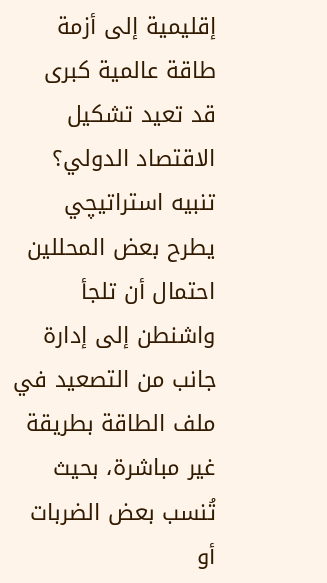إقليمية إلى أزمة طاقة عالمية كبرى قد تعيد تشكيل الاقتصاد الدولي؟
تنبيه استراتيچي
يطرح بعض المحللين احتمال أن تلجأ واشنطن إلى إدارة جانب من التصعيد في ملف الطاقة بطريقة غير مباشرة، بحيث تُنسب بعض الضربات أو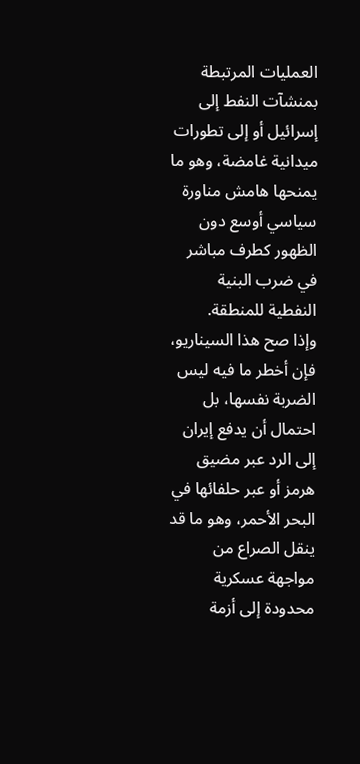العمليات المرتبطة بمنشآت النفط إلى إسرائيل أو إلى تطورات ميدانية غامضة، وهو ما يمنحها هامش مناورة سياسي أوسع دون الظهور كطرف مباشر في ضرب البنية النفطية للمنطقة.
وإذا صح هذا السيناريو، فإن أخطر ما فيه ليس الضربة نفسها، بل احتمال أن يدفع إيران إلى الرد عبر مضيق هرمز أو عبر حلفائها في البحر الأحمر، وهو ما قد ينقل الصراع من مواجهة عسكرية محدودة إلى أزمة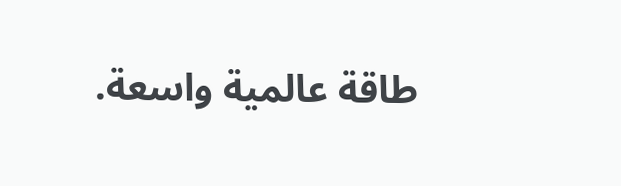طاقة عالمية واسعة.